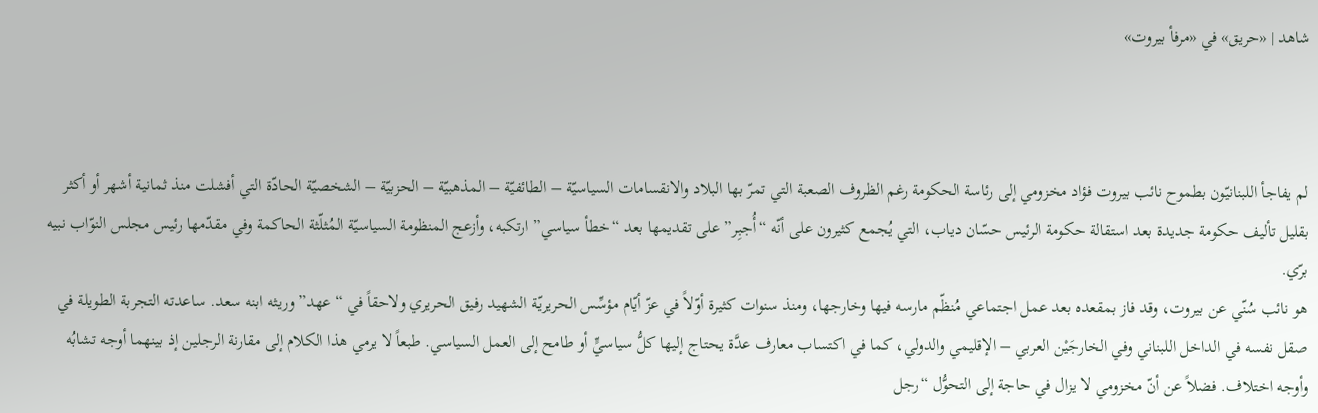شاهد | «حريق» في «مرفأ بيروت»



لم يفاجأ اللبنانيّون بطموح نائب بيروت فؤاد مخزومي إلى رئاسة الحكومة رغم الظروف الصعبة التي تمرّ بها البلاد والانقسامات السياسيّة – الطائفيّة – المذهبيّة – الحزبيّة – الشخصيّة الحادّة التي أفشلت منذ ثمانية أشهر أو أكثر بقليل تأليف حكومة جديدة بعد استقالة حكومة الرئيس حسّان دياب، التي يُجمع كثيرون على أنّه “أُجبِر” على تقديمها بعد “خطأ سياسي” ارتكبه، وأزعج المنظومة السياسيّة المُثلّثة الحاكمة وفي مقدّمها رئيس مجلس النوّاب نبيه برّي.
هو نائب سُنّي عن بيروت، وقد فاز بمقعده بعد عمل اجتماعي مُنظّم مارسه فيها وخارجها، ومنذ سنوات كثيرة أوّلاً في عزّ أيّام مؤسِّس الحريريّة الشهيد رفيق الحريري ولاحقاً في “عهد” وريثه ابنه سعد. ساعدته التجربة الطويلة في صقل نفسه في الداخل اللبناني وفي الخارجَيْن العربي – الإقليمي والدولي، كما في اكتساب معارف عدَّة يحتاج إليها كلُّ سياسيٍّ أو طامح إلى العمل السياسي. طبعاً لا يرمي هذا الكلام إلى مقارنة الرجلين إذ بينهما أوجه تشابُه وأوجه اختلاف. فضلاً عن أنّ مخزومي لا يزال في حاجة إلى التحوُّل “رجل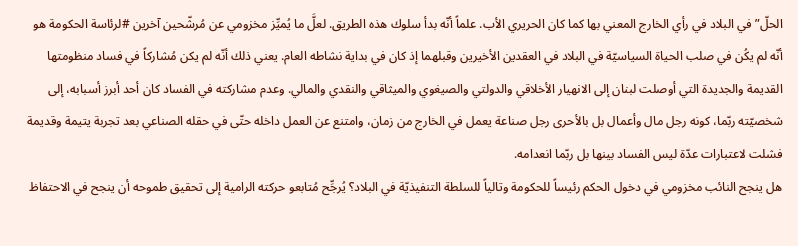الحلّ” في البلاد في رأي الخارج المعني بها كما كان الحريري الأب. علماً أنّه بدأ سلوك هذه الطريق. لعلَّ ما يُميِّز مخزومي عن مُرشّحين آخرين #لرئاسة الحكومة هو أنّه لم يكُن في صلب الحياة السياسيّة في البلاد في العقدين الأخيرين وقبلهما إذ كان في بداية نشاطه العام. يعني ذلك أنّه لم يكن مُشاركاً في فساد منظومتها القديمة والجديدة التي أوصلت لبنان إلى الانهيار الأخلاقي والدولتي والصيغوي والميثاقي والنقدي والمالي. وعدم مشاركته في الفساد كان أحد أبرز أسبابه، إلى شخصيّته ربّما، كونه رجل مال وأعمال بل بالأحرى رجل صناعة يعمل في الخارج من زمان، وامتنع عن العمل داخله حتّى في حقله الصناعي بعد تجربة يتيمة وقديمة فشلت لاعتبارات عدّة ليس الفساد بينها بل ربّما انعدامه.
هل ينجح النائب مخزومي في دخول الحكم رئيساً للحكومة وتالياً للسلطة التنفيذيّة في البلاد؟ يُرجِّح مُتابعو حركته الرامية إلى تحقيق طموحه أن ينجح في الاحتفاظ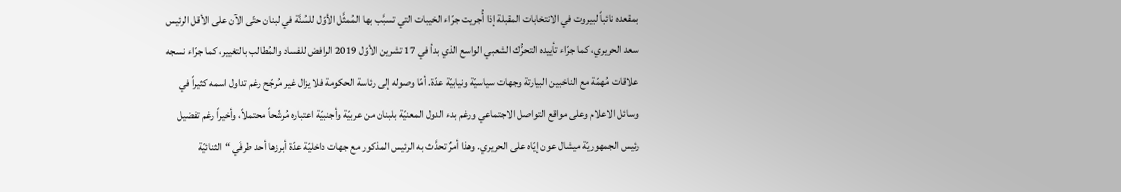بمقعده نائباً لبيروت في الانتخابات المقبلة إذا أُجريت جرّاء الخيبات التي تسبَّب بها المُمثَّل الأوّل للسُنَّة في لبنان حتّى الآن على الأقل الرئيس سعد الحريري، كما جرّاء تأييده التحرُّك الشعبي الواسع الذي بدأ في 17 تشرين الأوّل 2019 الرافض للفساد والمُطالب بالتغيير، كما جرّاء نسجه علاقات مُهمّة مع الناخبين البيارتة وجهات سياسيّة ونيابيّة عدّة. أمّا وصوله إلى رئاسة الحكومة فلا يزال غير مُرجّح رغم تداول اسمه كثيراً في وسائل الاعلام وعلى مواقع التواصل الاجتماعي ورغم بدء الدول المعنيّة بلبنان من عربيّة وأجنبيّة اعتباره مُرشّحاً محتملاً، وأخيراً رغم تفضيل رئيس الجمهوريّة ميشال عون إيّاه على الحريري. وهذا أمرٌ تحدَّث به الرئيس المذكور مع جهات داخليّة عدّة أبرزها أحد طرفَي “الثنائيّة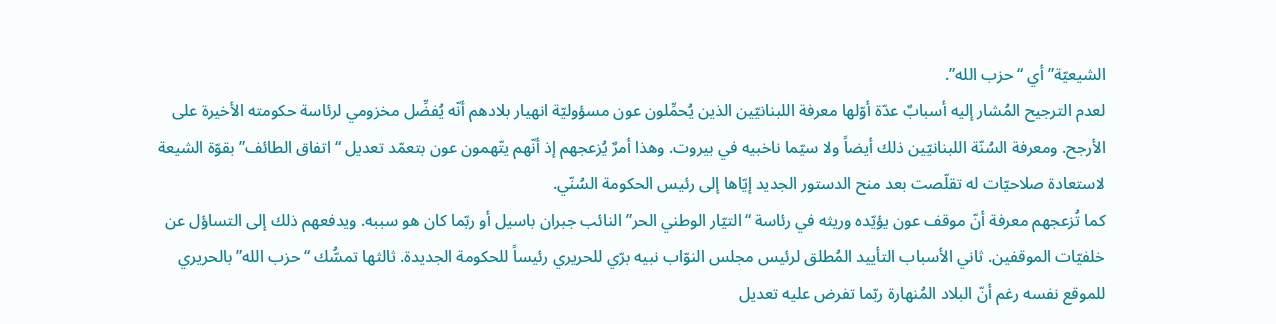الشيعيّة” أي “حزب الله”.
لعدم الترجيح المُشار إليه أسبابٌ عدّة أوّلها معرفة اللبنانيّين الذين يُحمِّلون عون مسؤوليّة انهيار بلادهم أنّه يُفضِّل مخزومي لرئاسة حكومته الأخيرة على الأرجح. ومعرفة السُنّة اللبنانيّين ذلك أيضاً ولا سيّما ناخبيه في بيروت. وهذا أمرٌ يُزعجهم إذ أنّهم يتّهمون عون بتعمّد تعديل “اتفاق الطائف” بقوّة الشيعة لاستعادة صلاحيّات له تقلّصت بعد منح الدستور الجديد إيّاها إلى رئيس الحكومة السُنّي.
كما تُزعجهم معرفة أنّ موقف عون يؤيّده وريثه في رئاسة “التيّار الوطني الحر” النائب جبران باسيل أو ربّما كان هو سببه. ويدفعهم ذلك إلى التساؤل عن خلفيّات الموقفين. ثاني الأسباب التأييد المُطلق لرئيس مجلس النوّاب نبيه برّي للحريري رئيساً للحكومة الجديدة. ثالثها تمسُّك “حزب الله” بالحريري للموقع نفسه رغم أنّ البلاد المُنهارة ربّما تفرض عليه تعديل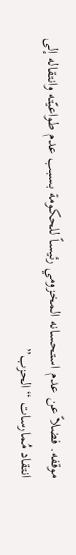موقفه. فضلاً عن عدم استحسانه المخزومي رئيساً للحكومة بسبب عدم طواعيّته وانتقاله إلى انتقاد مُمارسات “الحزب”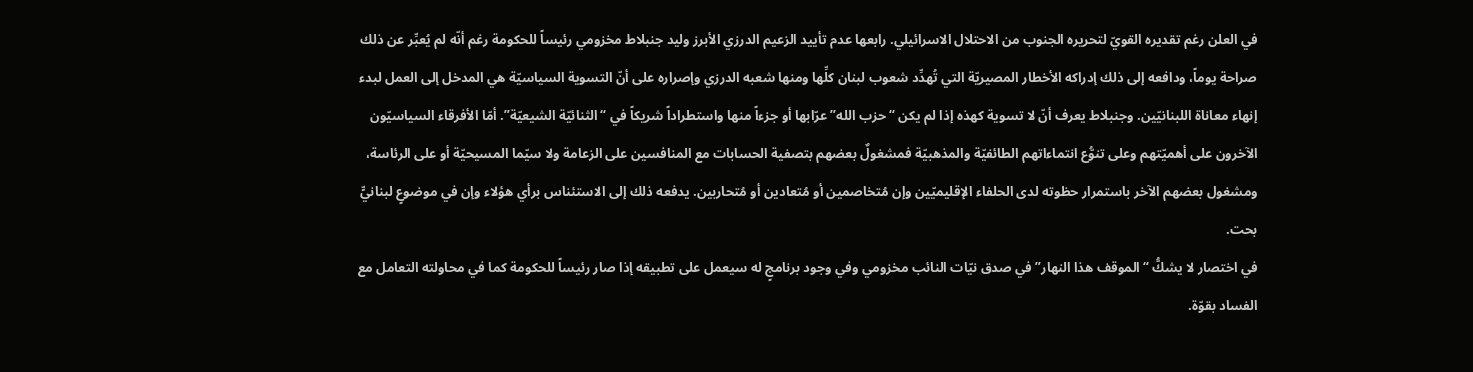في العلن رغم تقديره القويّ لتحريره الجنوب من الاحتلال الاسرائيلي. رابعها عدم تأييد الزعيم الدرزي الأبرز وليد جنبلاط مخزومي رئيساً للحكومة رغم أنّه لم يُعبِّر عن ذلك صراحة يوماً، ودافعه إلى ذلك إدراكه الأخطار المصيريّة التي تُهدِّد شعوب لبنان كلِّها ومنها شعبه الدرزي وإصراره على أنّ التسوية السياسيّة هي المدخل إلى العمل لبدء إنهاء معاناة اللبنانيّين. وجنبلاط يعرف أنّ لا تسوية كهذه إذا لم يكن “حزب الله” عرّابها أو جزءاً منها واستطراداً شريكاً في “الثنائيّة الشيعيّة”. أمّا الأفرقاء السياسيّون الآخرون على أهميّتهم وعلى تنوُّع انتماءاتهم الطائفيّة والمذهبيّة فمشغولٌ بعضهم بتصفية الحسابات مع المنافسين على الزعامة ولا سيّما المسيحيّة أو على الرئاسة، ومشغول بعضهم الآخر باستمرار حظوته لدى الحلفاء الإقليميّين وإن مُتخاصمين أو مُتعادين أو مُتحاربين. يدفعه ذلك إلى الاستئناس برأي هؤلاء وإن في موضوعٍ لبنانيٍّ بحت.
في اختصار لا يشكُّ “الموقف هذا النهار” في صدق نيّات النائب مخزومي وفي وجود برنامجٍ له سيعمل على تطبيقه إذا صار رئيساً للحكومة كما في محاولته التعامل مع الفساد بقوّة.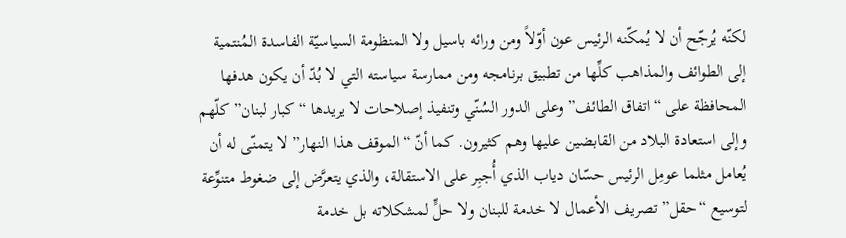لكنّه يُرجّح أن لا يُمكّنه الرئيس عون أوّلاً ومن ورائه باسيل ولا المنظومة السياسيّة الفاسدة المُنتمية إلى الطوائف والمذاهب كلِّها من تطبيق برنامجه ومن ممارسة سياسته التي لا بُدّ أن يكون هدفها المحافظة على “اتفاق الطائف” وعلى الدور السُنّي وتنفيذ إصلاحات لا يريدها “كبار لبنان” كلّهم وإلى استعادة البلاد من القابضين عليها وهم كثيرون. كما أنّ “الموقف هذا النهار” لا يتمنّى له أن يُعامل مثلما عومِل الرئيس حسّان دياب الذي أُجبِر على الاستقالة، والذي يتعرَّض إلى ضغوط متنوِّعة لتوسيع “حقل” تصريف الأعمال لا خدمة للبنان ولا حلٍّ لمشكلاته بل خدمة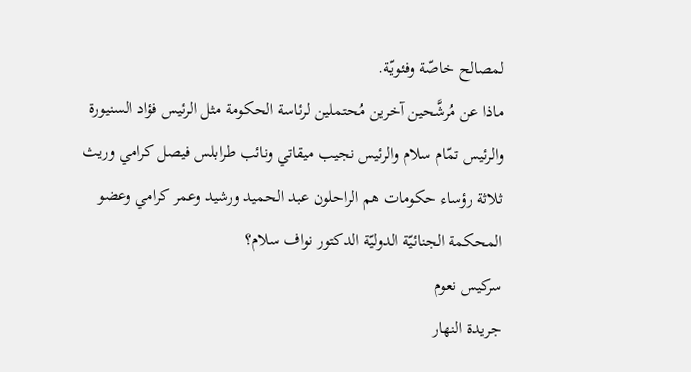لمصالح خاصّة وفئويّة.
ماذا عن مُرشَّحين آخرين مُحتملين لرئاسة الحكومة مثل الرئيس فؤاد السنيورة والرئيس تمّام سلام والرئيس نجيب ميقاتي ونائب طرابلس فيصل كرامي وريث ثلاثة رؤساء حكومات هم الراحلون عبد الحميد ورشيد وعمر كرامي وعضو المحكمة الجنائيّة الدوليّة الدكتور نواف سلام؟
سركيس نعوم
جريدة النهار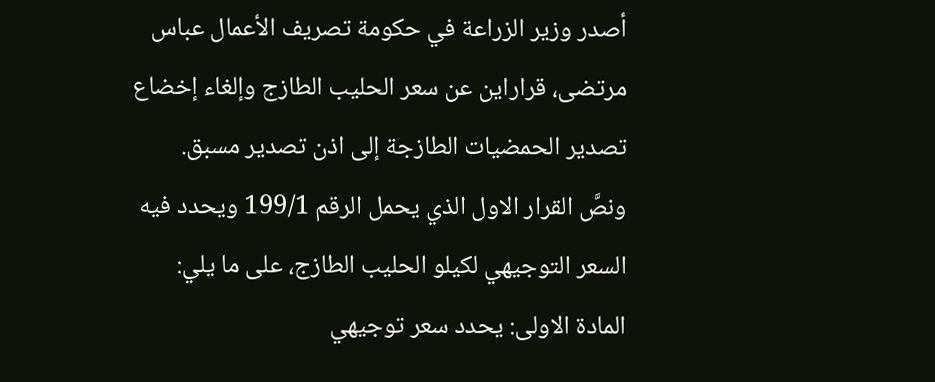أصدر وزير الزراعة في حكومة تصريف الأعمال عباس مرتضى، قراراين عن سعر الحليب الطازج وإلغاء إخضاع تصدير الحمضيات الطازجة إلى اذن تصدير مسبق.
ونصَّ القرار الاول الذي يحمل الرقم 199/1 ويحدد فيه السعر التوجيهي لكيلو الحليب الطازج، على ما يلي:
المادة الاولى: يحدد سعر توجيهي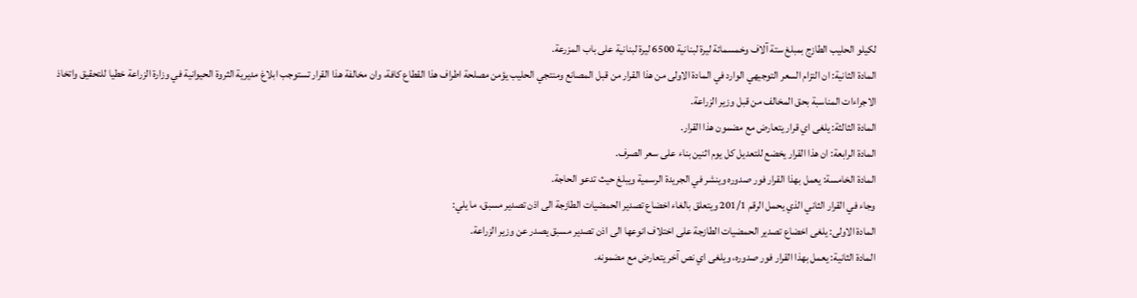لكيلو الحليب الطازج بمبلغ ستة آلاف وخمسمائة ليرة لبنانية 6500 ليرة لبنانية على باب المزرعة.
المادة الثانية: ان التزام السعر التوجيهي الوارد في المادة الاولى من هذا القرار من قبل المصانع ومنتجي الحليب يؤمن مصلحة اطراف هذا القطاع كافة، وان مخالفة هذا القرار تستوجب ابلاغ مديرية الثروة الحيوانية في وزارة الزراعة خطيا للتحقيق واتخاذ الاجراءات المناسبة بحق المخالف من قبل وزير الزراعة.
المادة الثالثة: يلغى اي قرار يتعارض مع مضمون هذا القرار.
المادة الرابعة: ان هذا القرار يخضع للتعديل كل يوم اثنين بناء على سعر الصرف.
المادة الخامسة: يعمل بهذا القرار فور صدوره وينشر في الجريدة الرسمية ويبلغ حيث تدعو الحاجة.
وجاء في القرار الثاني الذي يحمل الرقم 201/1 ويتعلق بالغاء اخضاع تصدير الحمضيات الطازجة الى اذن تصدير مسبق، ما يلي:
المادة الاولى: يلغى اخضاع تصدير الحمضيات الطازجة على اختلاف انوعها الى اذن تصدير مسبق يصدر عن وزير الزراعة.
المادة الثانية: يعمل بهذا القرار فور صدوره، ويلغى اي نص آخر يتعارض مع مضمونه.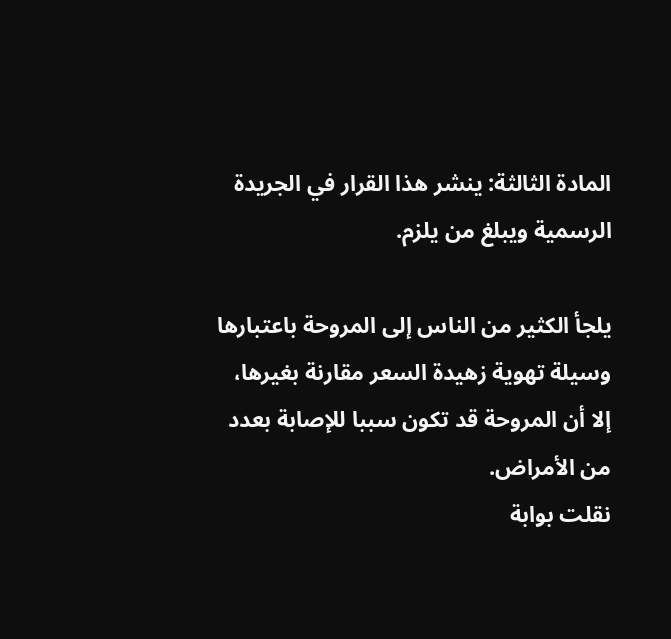المادة الثالثة: ينشر هذا القرار في الجريدة الرسمية ويبلغ من يلزم.

يلجأ الكثير من الناس إلى المروحة باعتبارها وسيلة تهوية زهيدة السعر مقارنة بغيرها، إلا أن المروحة قد تكون سببا للإصابة بعدد من الأمراض.
نقلت بوابة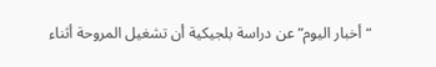“أخبار اليوم” عن دراسة بلجيكية أن تشغيل المروحة أثناء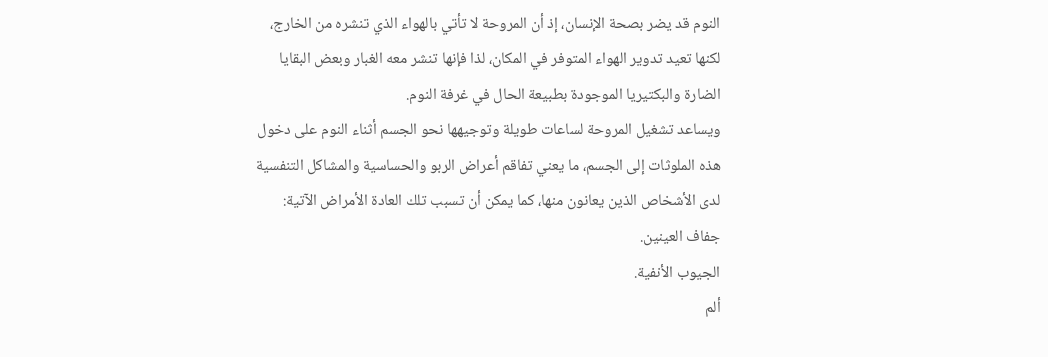النوم قد يضر بصحة الإنسان، إذ أن المروحة لا تأتي بالهواء الذي تنشره من الخارج، لكنها تعيد تدوير الهواء المتوفر في المكان، لذا فإنها تنشر معه الغبار وبعض البقايا الضارة والبكتيريا الموجودة بطبيعة الحال في غرفة النوم.
ويساعد تشغيل المروحة لساعات طويلة وتوجيهها نحو الجسم أثناء النوم على دخول هذه الملوثات إلى الجسم، ما يعني تفاقم أعراض الربو والحساسية والمشاكل التنفسية لدى الأشخاص الذين يعانون منها، كما يمكن أن تسبب تلك العادة الأمراض الآتية:
جفاف العينين.
الجيوب الأنفية.
ألم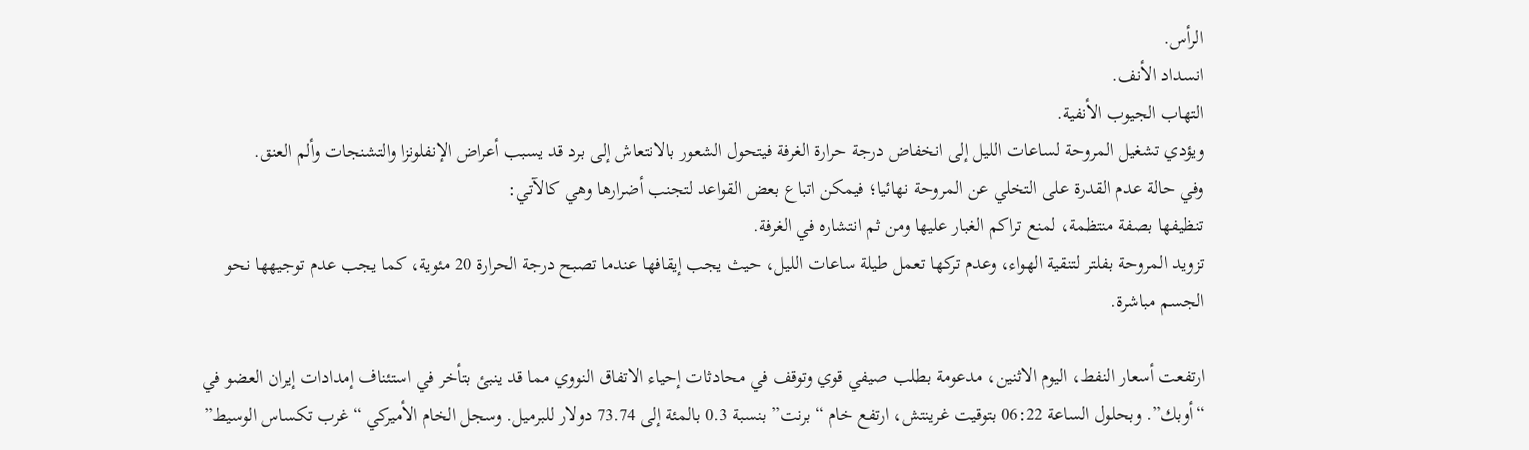الرأس.
انسداد الأنف.
التهاب الجيوب الأنفية.
ويؤدي تشغيل المروحة لساعات الليل إلى انخفاض درجة حرارة الغرفة فيتحول الشعور بالانتعاش إلى برد قد يسبب أعراض الإنفلونزا والتشنجات وألم العنق.
وفي حالة عدم القدرة على التخلي عن المروحة نهائيا؛ فيمكن اتباع بعض القواعد لتجنب أضرارها وهي كالآتي:
تنظيفها بصفة منتظمة، لمنع تراكم الغبار عليها ومن ثم انتشاره في الغرفة.
تزويد المروحة بفلتر لتنقية الهواء، وعدم تركها تعمل طيلة ساعات الليل، حيث يجب إيقافها عندما تصبح درجة الحرارة 20 مئوية، كما يجب عدم توجيهها نحو الجسم مباشرة.

ارتفعت أسعار النفط، اليوم الاثنين، مدعومة بطلب صيفي قوي وتوقف في محادثات إحياء الاتفاق النووي مما قد ينبئ بتأخر في استئناف إمدادات إيران العضو في “أوبك”. وبحلول الساعة 06:22 بتوقيت غرينتش، ارتفع خام “برنت” بنسبة 0.3 بالمئة إلى 73.74 دولار للبرميل. وسجل الخام الأميركي “غرب تكساس الوسيط”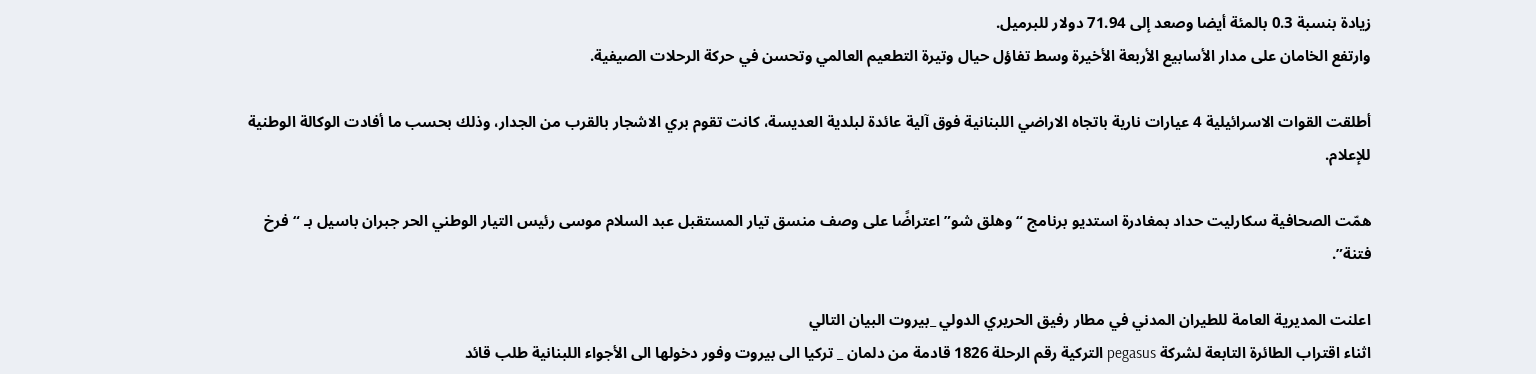زيادة بنسبة 0.3 بالمئة أيضا وصعد إلى 71.94 دولار للبرميل.
وارتفع الخامان على مدار الأسابيع الأربعة الأخيرة وسط تفاؤل حيال وتيرة التطعيم العالمي وتحسن في حركة الرحلات الصيفية.

أطلقت القوات الاسرائيلية 4 عيارات نارية باتجاه الاراضي اللبنانية فوق آلية عائدة لبلدية العديسة، كانت تقوم بري الاشجار بالقرب من الجدار، وذلك بحسب ما أفادت الوكالة الوطنية للإعلام.

همّت الصحافية سكارليت حداد بمغادرة استديو برنامج “وهلق شو” اعتراضًا على وصف منسق تيار المستقبل عبد السلام موسى رئيس التيار الوطني الحر جبران باسيل بـ “فرخ فتنة”.

اعلنت المديرية العامة للطيران المدني في مطار رفيق الحريري الدولي _بيروت البيان التالي
اثناء اقتراب الطائرة التابعة لشركة pegasus التركية رقم الرحلة 1826 قادمة من دلمان _ تركيا الى بيروت وفور دخولها الى الأجواء اللبنانية طلب قائد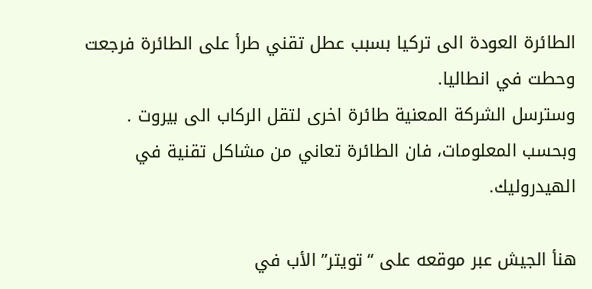الطائرة العودة الى تركيا بسبب عطل تقني طرأ على الطائرة فرجعت وحطت في انطاليا.
وسترسل الشركة المعنية طائرة اخرى لتقل الركاب الى بيروت .
وبحسب المعلومات، فان الطائرة تعاني من مشاكل تقنية في الهيدروليك.

هنأ الجيش عبر موقعه على “تويتر” الأب في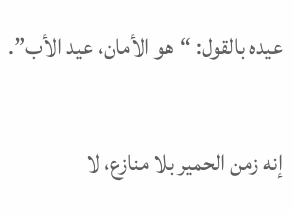عيده بالقول: “هو الأمان، عيد الأب”.

إنه زمن الحمير بلا منازع، لا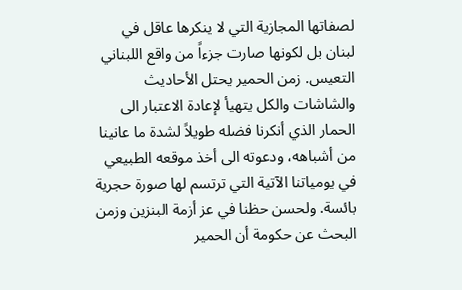لصفاتها المجازية التي لا ينكرها عاقل في لبنان بل لكونها صارت جزءاً من واقع اللبناني التعيس. زمن الحمير يحتل الأحاديث والشاشات والكل يتهيأ لإعادة الاعتبار الى الحمار الذي أنكرنا فضله طويلاً لشدة ما عانينا من أشباهه، ودعوته الى أخذ موقعه الطبيعي في يومياتنا الآتية التي ترتسم لها صورة حجرية بائسة. ولحسن حظنا في عز أزمة البنزين وزمن البحث عن حكومة أن الحمير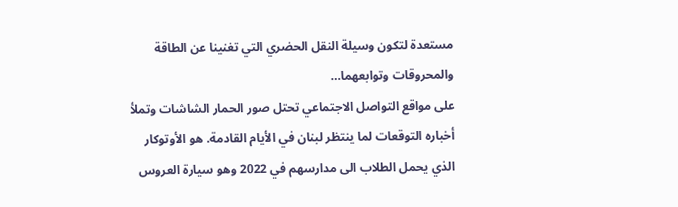مستعدة لتكون وسيلة النقل الحضري التي تغنينا عن الطاقة والمحروقات وتوابعهما…
على مواقع التواصل الاجتماعي تحتل صور الحمار الشاشات وتملأ أخباره التوقعات لما ينتظر لبنان في الأيام القادمة. هو الأوتوكار الذي يحمل الطلاب الى مدارسهم في 2022 وهو سيارة العروس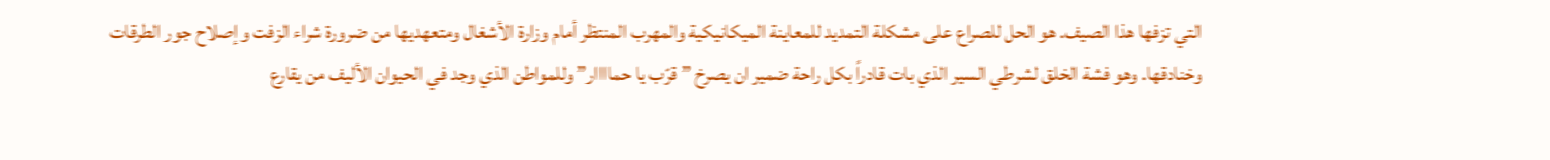التي تزفها هذا الصيف. هو الحل للصراع على مشكلة التمديد للمعاينة الميكانيكية والمهرب المنتظر أمام وزارة الأشغال ومتعهديها من ضرورة شراء الزفت وإصلاح جور الطرقات وخنادقها. وهو فشة الخلق لشرطي السير الذي بات قادراً بكل راحة ضمير ان يصرخ ” قرّب يا حماااار” وللمواطن الذي وجد في الحيوان الأليف من يقارع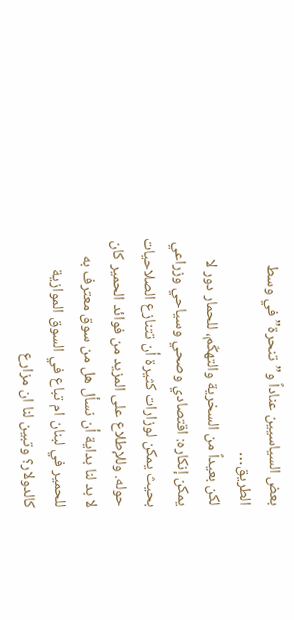بعض السياسيين عناداً و”تنحرة” في وسط الطريق…
لكن بعيداً من السخرية والتهكّم، للحمار دور لا يمكن إنكاره: اقتصادي وصحي وسياحي وزراعي بحيث يمكن لوزارات كثيرة أن تتنازع الصلاحيات حوله. وللإطلاع على المزيد من فوائد الحمير كان لا بد لنا بداية أن نسأل هل من سوق معترف به للحمير في لبنان ام تباع في السوق الموازية كالدولار؟ وتبين لنا ان مزارع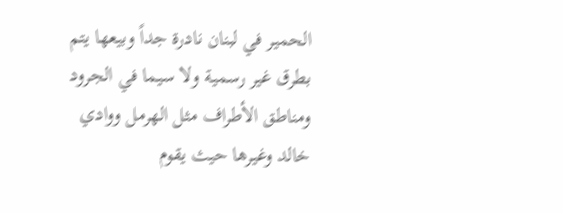الحمير في لبنان نادرة جداً وبيعها يتم بطرق غير رسمية ولا سيما في الجرود ومناطق الأطراف مثل الهرمل ووادي خالد وغيرها حيث يقوم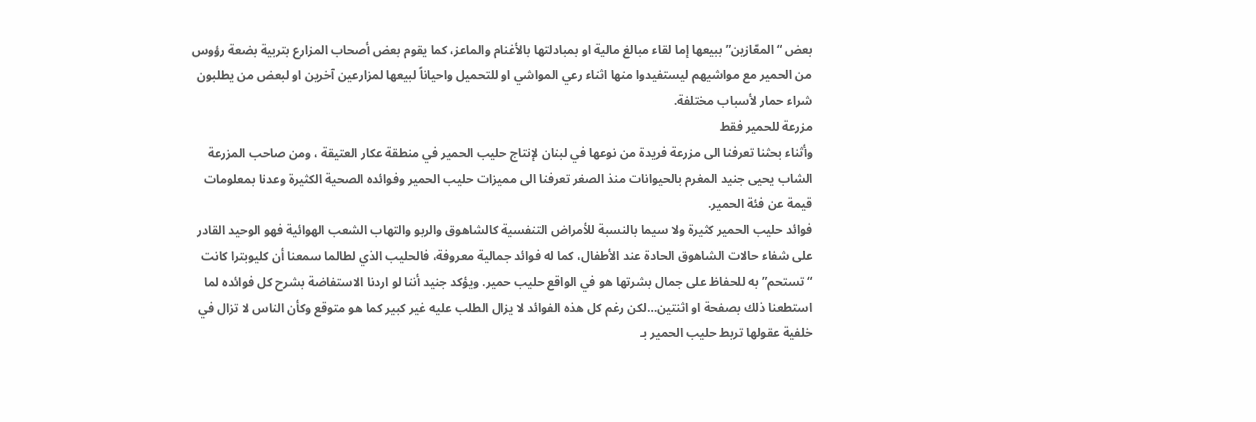بعض “المعّازين” ببيعها إما لقاء مبالغ مالية او بمبادلتها بالأغنام والماعز، كما يقوم بعض أصحاب المزارع بتربية بضعة رؤوس من الحمير مع مواشيهم ليستفيدوا منها اثناء رعي المواشي او للتحميل واحياناً لبيعها لمزارعين آخرين او لبعض من يطلبون شراء حمار لأسباب مختلفة.
مزرعة للحمير فقط
وأثناء بحثنا تعرفنا الى مزرعة فريدة من نوعها في لبنان لإنتاج حليب الحمير في منطقة عكار العتيقة ، ومن صاحب المزرعة الشاب يحيى جنيد المغرم بالحيوانات منذ الصغر تعرفنا الى مميزات حليب الحمير وفوائده الصحية الكثيرة وعدنا بمعلومات قيمة عن فئة الحمير.
فوائد حليب الحمير كثيرة ولا سيما بالنسبة للأمراض التنفسية كالشاهوق والربو والتهاب الشعب الهوائية فهو الوحيد القادر على شفاء حالات الشاهوق الحادة عند الأطفال، كما له فوائد جمالية معروفة، فالحليب الذي لطالما سمعنا أن كليوبترا كانت “تستحم” به للحفاظ على جمال بشرتها هو في الواقع حليب حمير. ويؤكد جنيد أننا لو اردنا الاستفاضة بشرح كل فوائده لما استطعنا ذلك بصفحة او اثنتين…لكن رغم كل هذه الفوائد لا يزال الطلب عليه غير كبير كما هو متوقع وكأن الناس لا تزال في خلفية عقولها تربط حليب الحمير بـ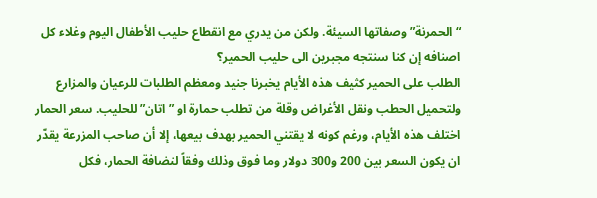“الحمرنة” وصفاتها السيئة. ولكن من يدري مع انقطاع حليب الأطفال اليوم وغلاء كل اصنافه إن كنا سنتجه مجبرين الى حليب الحمير؟
الطلب على الحمير كثيف هذه الأيام يخبرنا جنيد ومعظم الطلبات للرعيان والمزارع ولتحميل الحطب ونقل الأغراض وقلة من تطلب حمارة او ” اتان” للحليب. سعر الحمار اختلف هذه الأيام، ورغم كونه لا يقتني الحمير بهدف بيعها، إلا أن صاحب المزرعة يقدّر ان يكون السعر بين 200 و300 دولار وما فوق وذلك وفقاً لنضافة الحمار، فكل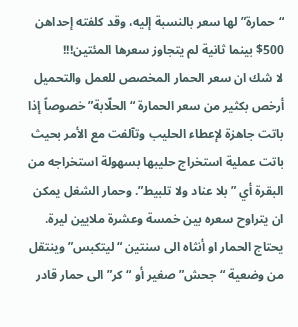“حمارة” لها سعر بالنسبة إليه، وقد كلفته إحداهن 500$ بينما ثانية لم يتجاوز سعرها المئتين!!!
لا شك ان سعر الحمار المخصص للعمل والتحميل أرخص بكثير من سعر الحمارة “الحلّابة” خصوصاً إذا باتت جاهزة لإعطاء الحليب وتآلفت مع الأمر بحيث باتت عملية استخراج حليبها بسهولة استخراجه من البقرة أي ” بلا عناد ولا تلبيط”. وحمار الشغل يمكن ان يتراوح سعره بين خمسة وعشرة ملايين ليرة.
يحتاج الحمار او أنثاه الى سنتين “ليتكبس” وينتقل من وضعية “جحش” صغير أو “كر” الى حمار قادر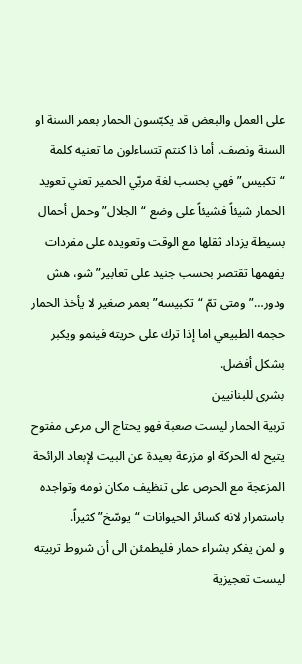على العمل والبعض قد يكبّسون الحمار بعمر السنة او السنة ونصف. أما ذا كنتم تتساءلون ما تعنيه كلمة “تكبيس” فهي بحسب لغة مربّي الحمير تعني تعويد الحمار شيئاً فشيئاً على وضع “الجلال” وحمل أحمال بسيطة يزداد ثقلها مع الوقت وتعويده على مفردات يفهمها تقتصر بحسب جنيد على تعابير” شو، هش ودور…” ومتى تمّ “تكبيسه” بعمر صغير لا يأخذ الحمار حجمه الطبيعي اما إذا ترك على حريته فينمو ويكبر بشكل أفضل.
بشرى للبنانيين
تربية الحمار ليست صعبة فهو يحتاج الى مرعى مفتوح يتيح له الحركة او مزرعة بعيدة عن البيت لإبعاد الرائحة المزعجة مع الحرص على تنظيف مكان نومه وتواجده باستمرار لانه كسائر الحيوانات “يوسّخ” كثيراً.
و لمن يفكر بشراء حمار فليطمئن الى أن شروط تربيته ليست تعجيزية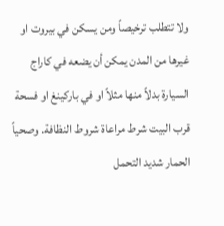ولا تتطلب ترخيصاً ومن يسكن في بيروت او غيرها من المدن يمكن أن يضعه في كاراج السيارة بدلاً منها مثلاً او في باركينغ او فسحة قرب البيت شرط مراعاة شروط النظافة. وصحياً الحمار شديد التحمل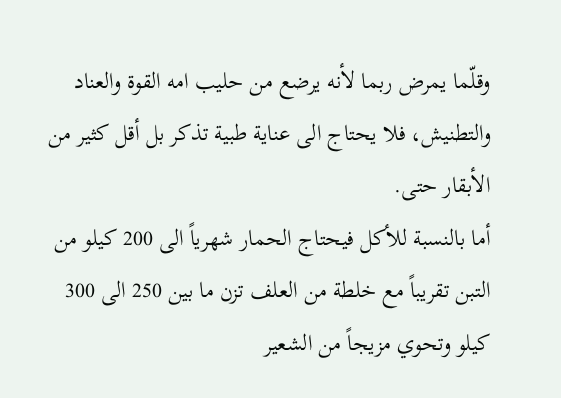وقلّما يمرض ربما لأنه يرضع من حليب امه القوة والعناد والتطنيش، فلا يحتاج الى عناية طبية تذكر بل أقل كثير من الأبقار حتى.
أما بالنسبة للأكل فيحتاج الحمار شهرياً الى 200 كيلو من التبن تقريباً مع خلطة من العلف تزن ما بين 250 الى 300 كيلو وتحوي مزيجاً من الشعير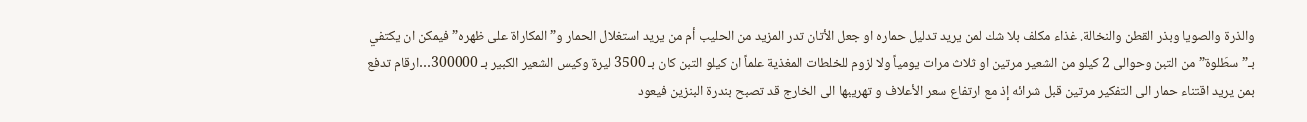والذرة والصويا وبذر القطن والنخالة. غذاء مكلف بلا شك لمن يريد تدليل حماره او جعل الأتان تدر المزيد من الحليب أم من يريد استغلال الحمار و” المكاراة على ظهره” فيمكن ان يكتفي بـ”سطَلوة” من التبن وحوالى 2 كيلو من الشعير مرتين او ثلاث مرات يومياً ولا لزوم للخلطات المغذية علماً ان كيلو التبن كان بـ 3500 ليرة وكيس الشعير الكبير بـ 300000…ارقام تدفع بمن يريد اقتناء حمار الى التفكير مرتين قبل شرائه إذ مع ارتفاع سعر الأعلاف و تهريبها الى الخارج قد تصبح بندرة البنزين فيعود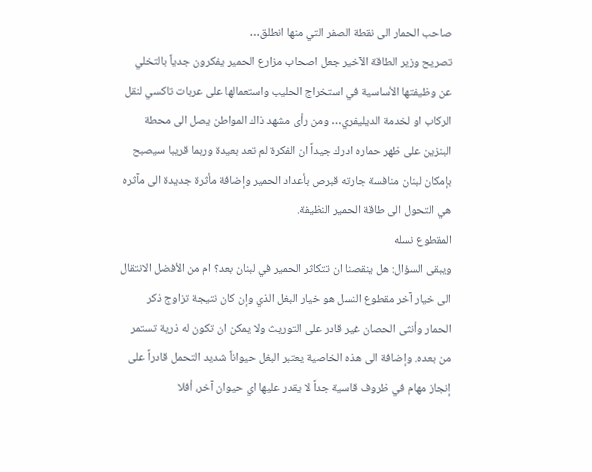صاحب الحمار الى نقطة الصفر التي منها انطلق…
تصريح وزير الطاقة الآخير جعل اصحاب مزارع الحمير يفكرون جدياً بالتخلي عن وظيفتها الأساسية في استخراج الحليب واستعمالها على عربات تاكسي لنقل الركاب او لخدمة الديليفري… ومن رأى مشهد ذاك المواطن يصل الى محطة البنزين على ظهر حماره ادرك جيداً ان الفكرة لم تعد بعيدة وربما قريبا سيصبح بإمكان لبنان منافسة جارته قبرص بأعداد الحمير وإضافة مأثرة جديدة الى مآثره هي التحول الى طاقة الحمير النظيفة.
المقطوع نسله
ويبقى السؤال: هل ينقصنا ان تتكاثر الحمير في لبنان بعد؟ ام من الأفضل الانتقال الى خيار آخر مقطوع النسل هو خيار البغل الذي وإن كان نتيجة تزاوج ذكر الحمار وأنثى الحصان غير قادر على التوريث ولا يمكن ان تكون له ذرية تستمر من بعده. وإضافة الى هذه الخاصية يعتبر البغل حيواناً شديد التحمل قادراً على إنجاز مهام في ظروف قاسية جداً لا يقدر عليها اي حيوان آخر، أفلا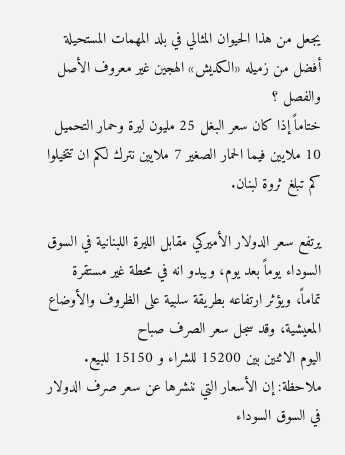يجعل من هذا الحيوان المثالي في بلد المهمات المستحيلة أفضل من زميله «الكديش» الهجين غير معروف الأصل والفصل ؟
ختاماً إذا كان سعر البغل 25 مليون ليرة وحمار التحميل 10 ملايين فيما الحمار الصغير 7 ملايين نترك لكم ان تتخيلوا كم تبلغ ثروة لبنان.

يرتفع سعر الدولار الأميركي مقابل الليرة اللبنانية في السوق السوداء يوماً بعد يوم، ويبدو انه في محطة غير مستقرة تماماً، ويؤثر ارتفاعه بطريقة سلبية على الظروف والأوضاع المعيشية، وقد سجل سعر الصرف صباح
اليوم الاثنين بين 15200 للشراء و 15150 للبيع.
ملاحظة: إن الأسعار التي ننشرها عن سعر صرف الدولار في السوق السوداء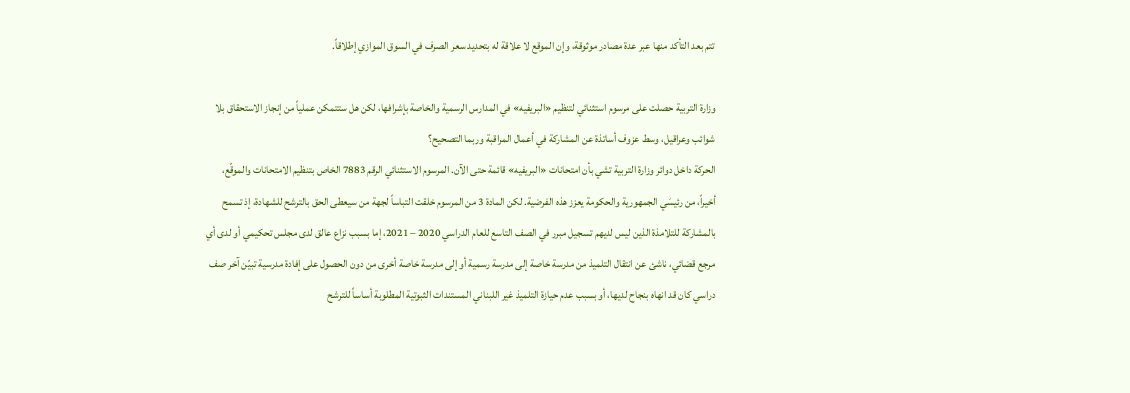تتم بعد التأكد منها عبر عدة مصادر موثوقة، وإن الموقع لا علاقة له بتحديد سعر الصرف في السوق الموازي إطلاقاً.

وزارة التربية حصلت على مرسوم استثنائي لتنظيم «البريفيه» في المدارس الرسمية والخاصة بإشرافها، لكن هل ستتمكن عملياً من إنجاز الاستحقاق بلا شوائب وعراقيل، وسط عزوف أساتذة عن المشاركة في أعمال المراقبة وربما التصحيح؟
الحركة داخل دوائر وزارة التربية تشي بأن امتحانات «البريفيه» قائمة حتى الآن. المرسوم الاستثنائي الرقم 7883 الخاص بتنظيم الامتحانات والموقّع، أخيراً، من رئيسَي الجمهورية والحكومة يعزز هذه الفرضية. لكن المادة 3 من المرسوم خلقت التباساً لجهة من سيعطى الحق بالترشح للشهادة، إذ تسمح بالمشاركة للتلامذة الذين ليس لديهم تسجيل مبرر في الصف التاسع للعام الدراسي 2020 – 2021، إما بسبب نزاع عالق لدى مجلس تحكيمي أو لدى أي مرجع قضائي، ناشئ عن انتقال التلميذ من مدرسة خاصة إلى مدرسة رسمية أو إلى مدرسة خاصة أخرى من دون الحصول على إفادة مدرسية تبيّن آخر صف دراسي كان قد انهاه بنجاح لديها، أو بسبب عدم حيازة التلميذ غير اللبناني المستندات الثبوتية المطلوبة أساساً للترشح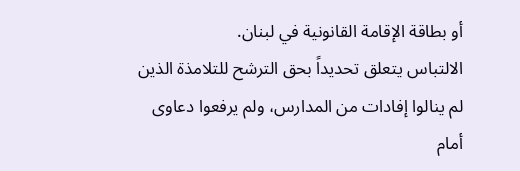أو بطاقة الإقامة القانونية في لبنان.
الالتباس يتعلق تحديداً بحق الترشح للتلامذة الذين لم ينالوا إفادات من المدارس، ولم يرفعوا دعاوى أمام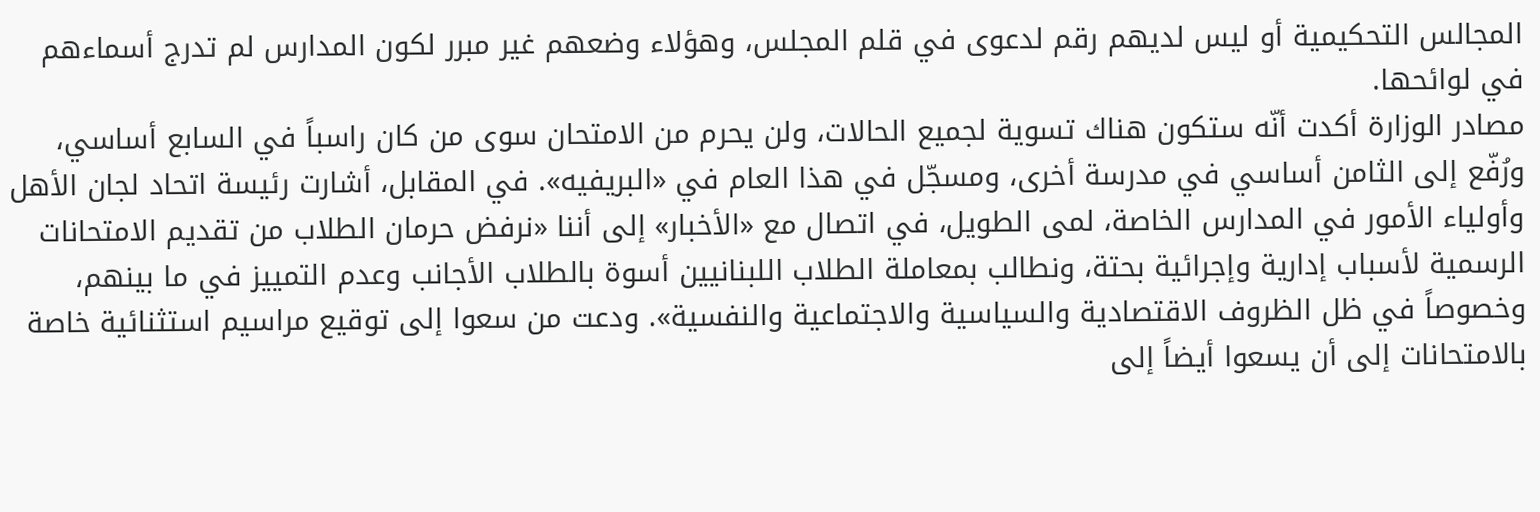المجالس التحكيمية أو ليس لديهم رقم لدعوى في قلم المجلس، وهؤلاء وضعهم غير مبرر لكون المدارس لم تدرج أسماءهم في لوائحها.
مصادر الوزارة أكدت أنّه ستكون هناك تسوية لجميع الحالات، ولن يحرم من الامتحان سوى من كان راسباً في السابع أساسي، ورُفّع إلى الثامن أساسي في مدرسة أخرى، ومسجّل في هذا العام في «البريفيه». في المقابل، أشارت رئيسة اتحاد لجان الأهل وأولياء الأمور في المدارس الخاصة، لمى الطويل، في اتصال مع «الأخبار» إلى أننا «نرفض حرمان الطلاب من تقديم الامتحانات الرسمية لأسباب إدارية وإجرائية بحتة، ونطالب بمعاملة الطلاب اللبنانيين أسوة بالطلاب الأجانب وعدم التمييز في ما بينهم، وخصوصاً في ظل الظروف الاقتصادية والسياسية والاجتماعية والنفسية». ودعت من سعوا إلى توقيع مراسيم استثنائية خاصة بالامتحانات إلى أن يسعوا أيضاً إلى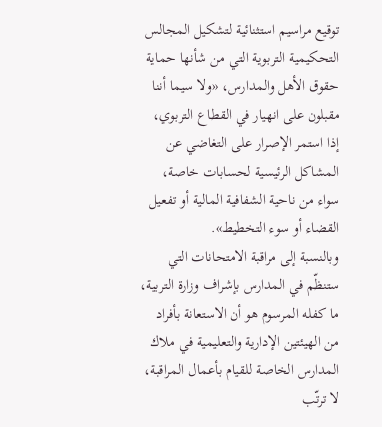توقيع مراسيم استثنائية لتشكيل المجالس التحكيمية التربوية التي من شأنها حماية حقوق الأهل والمدارس، «ولا سيما أننا مقبلون على انهيار في القطاع التربوي، إذا استمر الإصرار على التغاضي عن المشاكل الرئيسية لحسابات خاصة، سواء من ناحية الشفافية المالية أو تفعيل القضاء أو سوء التخطيط».
وبالنسبة إلى مراقبة الامتحانات التي ستنظّم في المدارس بإشراف وزارة التربية، ما كفله المرسوم هو أن الاستعانة بأفراد من الهيئتين الإدارية والتعليمية في ملاك المدارس الخاصة للقيام بأعمال المراقبة، لا ترتّب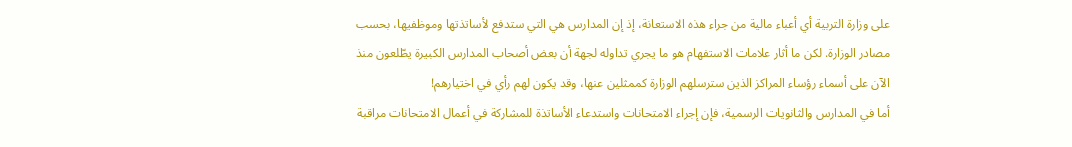على وزارة التربية أي أعباء مالية من جراء هذه الاستعانة، إذ إن المدارس هي التي ستدفع لأساتذتها وموظفيها، بحسب مصادر الوزارة. لكن ما أثار علامات الاستفهام هو ما يجري تداوله لجهة أن بعض أصحاب المدارس الكبيرة يطّلعون منذ الآن على أسماء رؤساء المراكز الذين سترسلهم الوزارة كممثلين عنها، وقد يكون لهم رأي في اختيارهم!
أما في المدارس والثانويات الرسمية، فإن إجراء الامتحانات واستدعاء الأساتذة للمشاركة في أعمال الامتحانات مراقبة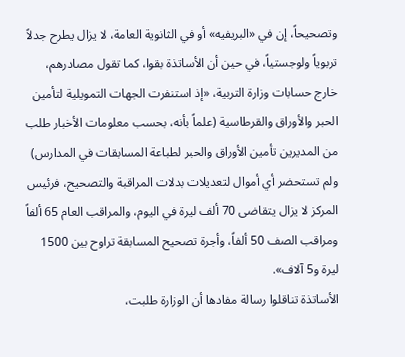وتصحيحاً، إن في «البريفيه» أو في الثانوية العامة، لا يزال يطرح جدلاً تربوياً ولوجستياً، في حين أن الأساتذة بقوا، كما تقول مصادرهم، خارج حسابات وزارة التربية، «إذ استنفرت الجهات التمويلية لتأمين الحبر والأوراق والقرطاسية (علماً بأنه، بحسب معلومات الأخبار طلب من المديرين تأمين الأوراق والحبر لطباعة المسابقات في المدارس) ولم تستحضر أي أموال لتعديلات بدلات المراقبة والتصحيح، فرئيس المركز لا يزال يتقاضى 70 ألف ليرة في اليوم، والمراقب العام 65 ألفاً ومراقب الصف 50 ألفاً، وأجرة تصحيح المسابقة تراوح بين 1500 ليرة و5 آلاف».
الأساتذة تناقلوا رسالة مفادها أن الوزارة طلبت،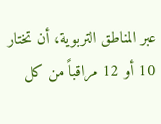عبر المناطق التربوية، أن تختار 10 أو 12 مراقباً من كل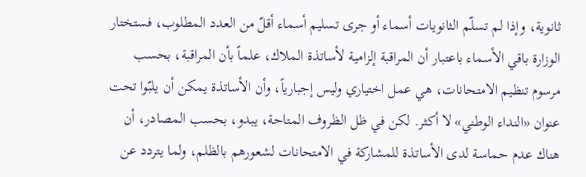ثانوية، وإذا لم تسلّم الثانويات أسماء أو جرى تسليم أسماء أقلّ من العدد المطلوب، فستختار الوزارة باقي الأسماء باعتبار أن المراقبة إلزامية لأساتذة الملاك، علماً بأن المراقبة، بحسب مرسوم تنظيم الامتحانات، هي عمل اختياري وليس إجبارياً، وأن الأساتذة يمكن أن يلبّوا تحت عنوان «النداء الوطني» لا أكثر. لكن في ظل الظروف المتاحة، يبدو، بحسب المصادر، أن هناك عدم حماسة لدى الأساتذة للمشاركة في الامتحانات لشعورهم بالظلم، ولما يتردد عن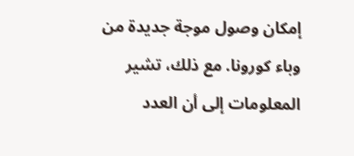إمكان وصول موجة جديدة من وباء كورونا. مع ذلك، تشير المعلومات إلى أن العدد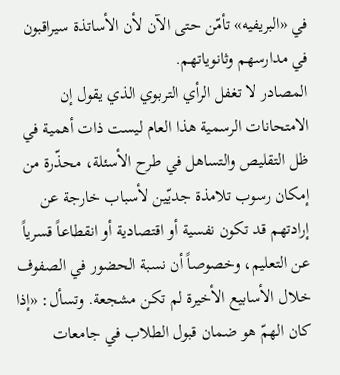في «البريفيه» تأمّن حتى الآن لأن الأساتذة سيراقبون في مدارسهم وثانوياتهم.
المصادر لا تغفل الرأي التربوي الذي يقول إن الامتحانات الرسمية هذا العام ليست ذات أهمية في ظل التقليص والتساهل في طرح الأسئلة، محذّرة من إمكان رسوب تلامذة جديّين لأسباب خارجة عن إرادتهم قد تكون نفسية أو اقتصادية أو انقطاعاً قسرياً عن التعليم، وخصوصاً أن نسبة الحضور في الصفوف خلال الأسابيع الأخيرة لم تكن مشجعة. وتسأل: «إذا كان الهمّ هو ضمان قبول الطلاب في جامعات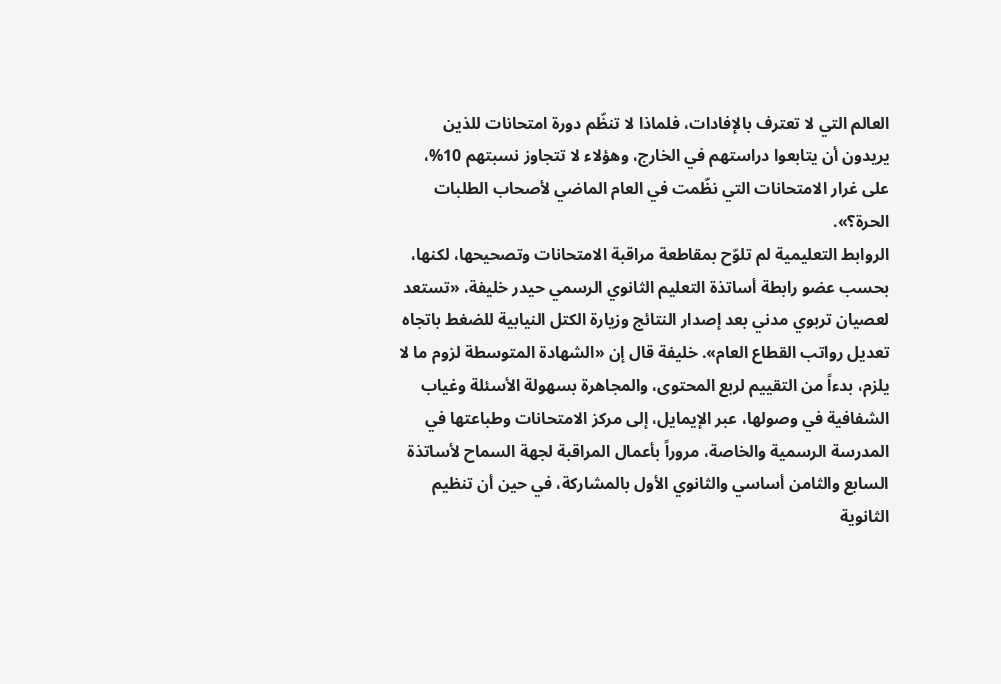العالم التي لا تعترف بالإفادات، فلماذا لا تنظّم دورة امتحانات للذين يريدون أن يتابعوا دراستهم في الخارج، وهؤلاء لا تتجاوز نسبتهم 10%، على غرار الامتحانات التي نظّمت في العام الماضي لأصحاب الطلبات الحرة؟».
الروابط التعليمية لم تلوّح بمقاطعة مراقبة الامتحانات وتصحيحها، لكنها، بحسب عضو رابطة أساتذة التعليم الثانوي الرسمي حيدر خليفة، «تستعد لعصيان تربوي مدني بعد إصدار النتائج وزيارة الكتل النيابية للضغط باتجاه تعديل رواتب القطاع العام». خليفة قال إن «الشهادة المتوسطة لزوم ما لا يلزم، بدءاً من التقييم لربع المحتوى، والمجاهرة بسهولة الأسئلة وغياب الشفافية في وصولها، عبر الإيمايل، إلى مركز الامتحانات وطباعتها في المدرسة الرسمية والخاصة، مروراً بأعمال المراقبة لجهة السماح لأساتذة السابع والثامن أساسي والثانوي الأول بالمشاركة، في حين أن تنظيم الثانوية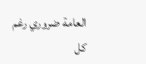العامة ضروري رغم كل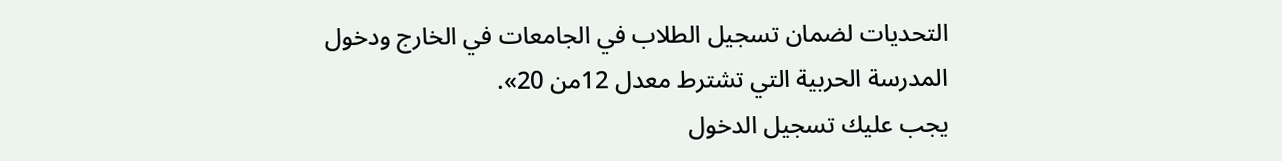التحديات لضمان تسجيل الطلاب في الجامعات في الخارج ودخول المدرسة الحربية التي تشترط معدل 12من 20».
يجب عليك تسجيل الدخول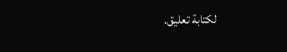لكتابة تعليق.